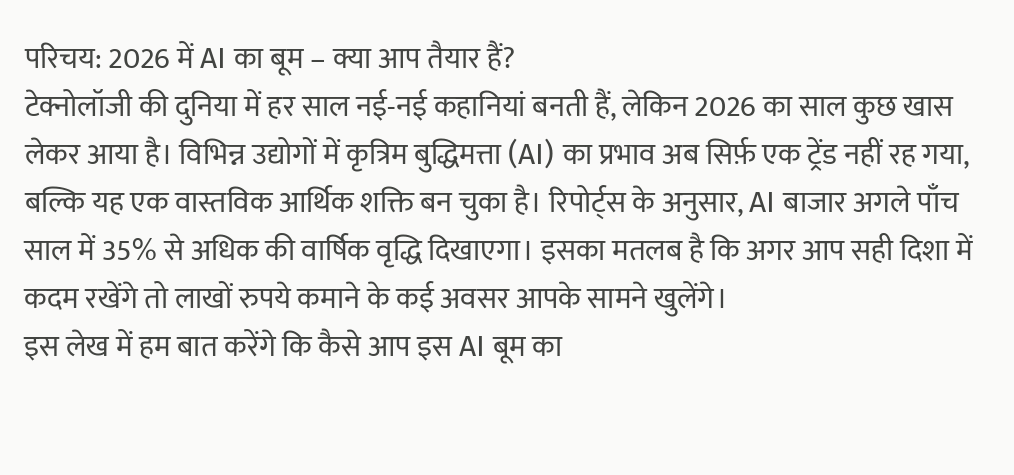परिचय: 2026 में AI का बूम – क्या आप तैयार हैं?
टेक्नोलॉजी की दुनिया में हर साल नई-नई कहानियां बनती हैं, लेकिन 2026 का साल कुछ खास लेकर आया है। विभिन्न उद्योगों में कृत्रिम बुद्धिमत्ता (AI) का प्रभाव अब सिर्फ़ एक ट्रेंड नहीं रह गया, बल्कि यह एक वास्तविक आर्थिक शक्ति बन चुका है। रिपोर्ट्स के अनुसार, AI बाजार अगले पाँच साल में 35% से अधिक की वार्षिक वृद्धि दिखाएगा। इसका मतलब है कि अगर आप सही दिशा में कदम रखेंगे तो लाखों रुपये कमाने के कई अवसर आपके सामने खुलेंगे।
इस लेख में हम बात करेंगे कि कैसे आप इस AI बूम का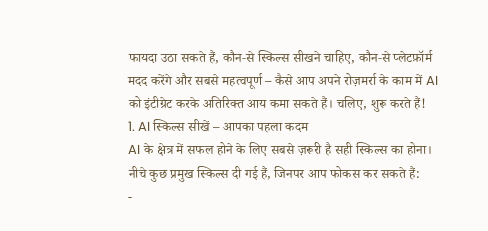फायदा उठा सकते हैं, कौन‑से स्किल्स सीखने चाहिए, कौन‑से प्लेटफ़ॉर्म मदद करेंगे और सबसे महत्वपूर्ण – कैसे आप अपने रोज़मर्रा के काम में AI को इंटीग्रेट करके अतिरिक्त आय कमा सकते हैं। चलिए, शुरू करते हैं!
1. AI स्किल्स सीखें – आपका पहला कदम
AI के क्षेत्र में सफल होने के लिए सबसे ज़रूरी है सही स्किल्स का होना। नीचे कुछ प्रमुख स्किल्स दी गई हैं, जिनपर आप फोकस कर सकते हैं:
-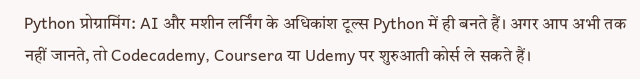Python प्रोग्रामिंग: AI और मशीन लर्निंग के अधिकांश टूल्स Python में ही बनते हैं। अगर आप अभी तक नहीं जानते, तो Codecademy, Coursera या Udemy पर शुरुआती कोर्स ले सकते हैं।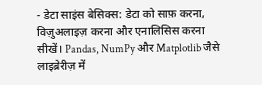- डेटा साइंस बेसिक्स: डेटा को साफ़ करना, विज़ुअलाइज़ करना और एनालिसिस करना सीखें। Pandas, NumPy और Matplotlib जैसे लाइब्रेरीज़ में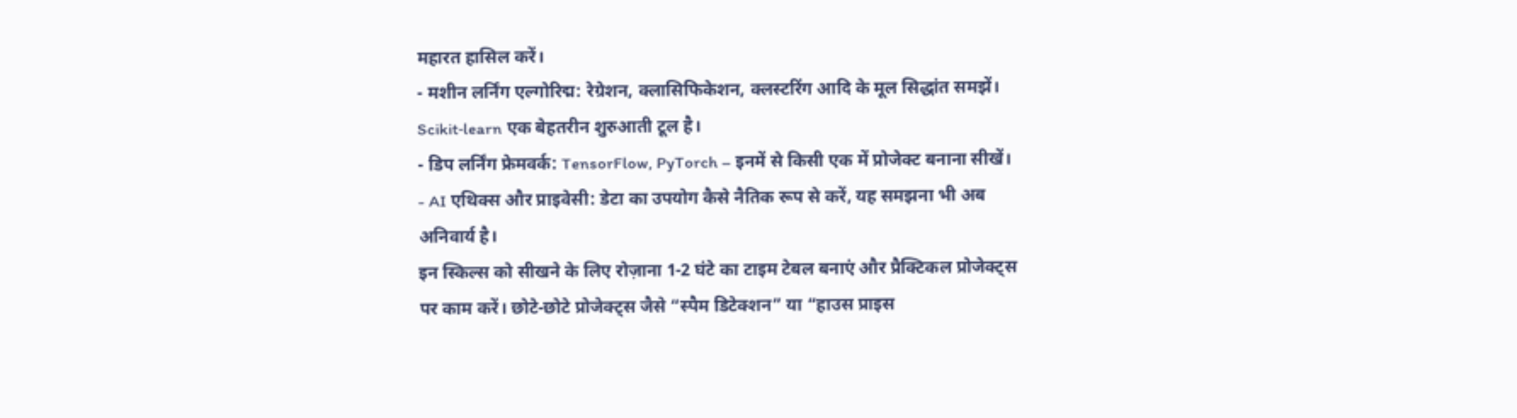महारत हासिल करें।
- मशीन लर्निंग एल्गोरिद्म: रेग्रेशन, क्लासिफिकेशन, क्लस्टरिंग आदि के मूल सिद्धांत समझें। Scikit‑learn एक बेहतरीन शुरुआती टूल है।
- डिप लर्निंग फ्रेमवर्क: TensorFlow, PyTorch – इनमें से किसी एक में प्रोजेक्ट बनाना सीखें।
- AI एथिक्स और प्राइवेसी: डेटा का उपयोग कैसे नैतिक रूप से करें, यह समझना भी अब अनिवार्य है।
इन स्किल्स को सीखने के लिए रोज़ाना 1‑2 घंटे का टाइम टेबल बनाएं और प्रैक्टिकल प्रोजेक्ट्स पर काम करें। छोटे‑छोटे प्रोजेक्ट्स जैसे “स्पैम डिटेक्शन” या “हाउस प्राइस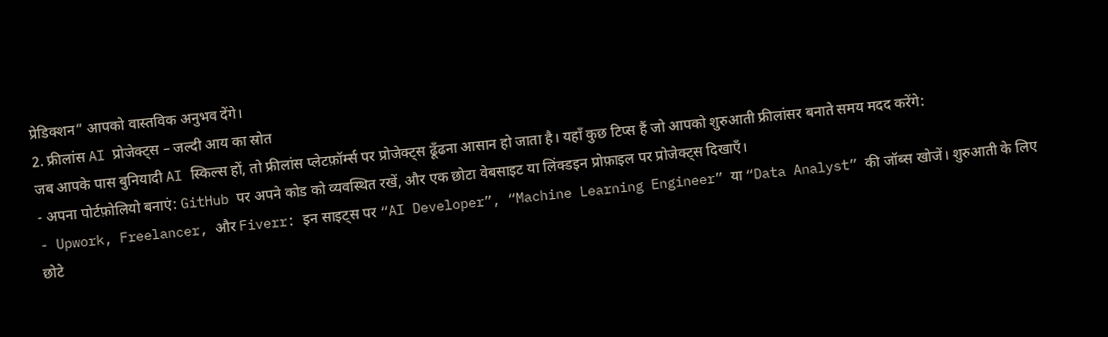प्रेडिक्शन” आपको वास्तविक अनुभव देंगे।
2. फ्रीलांस AI प्रोजेक्ट्स – जल्दी आय का स्रोत
जब आपके पास बुनियादी AI स्किल्स हों, तो फ्रीलांस प्लेटफ़ॉर्म्स पर प्रोजेक्ट्स ढूँढना आसान हो जाता है। यहाँ कुछ टिप्स हैं जो आपको शुरुआती फ्रीलांसर बनाते समय मदद करेंगे:
- अपना पोर्टफ़ोलियो बनाएं: GitHub पर अपने कोड को व्यवस्थित रखें, और एक छोटा वेबसाइट या लिंक्डइन प्रोफ़ाइल पर प्रोजेक्ट्स दिखाएँ।
- Upwork, Freelancer, और Fiverr: इन साइट्स पर “AI Developer”, “Machine Learning Engineer” या “Data Analyst” की जॉब्स खोजें। शुरुआती के लिए छोटे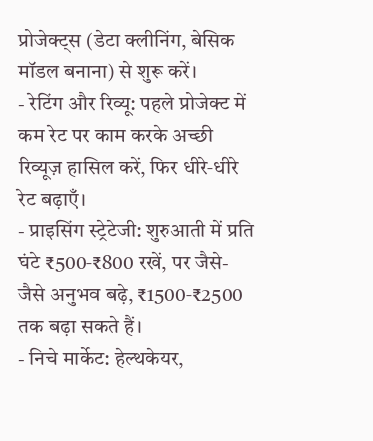प्रोजेक्ट्स (डेटा क्लीनिंग, बेसिक मॉडल बनाना) से शुरू करें।
- रेटिंग और रिव्यू: पहले प्रोजेक्ट में कम रेट पर काम करके अच्छी रिव्यूज़ हासिल करें, फिर धीरे‑धीरे रेट बढ़ाएँ।
- प्राइसिंग स्ट्रेटेजी: शुरुआती में प्रति घंटे ₹500‑₹800 रखें, पर जैसे-जैसे अनुभव बढ़े, ₹1500‑₹2500 तक बढ़ा सकते हैं।
- निचे मार्केट: हेल्थकेयर,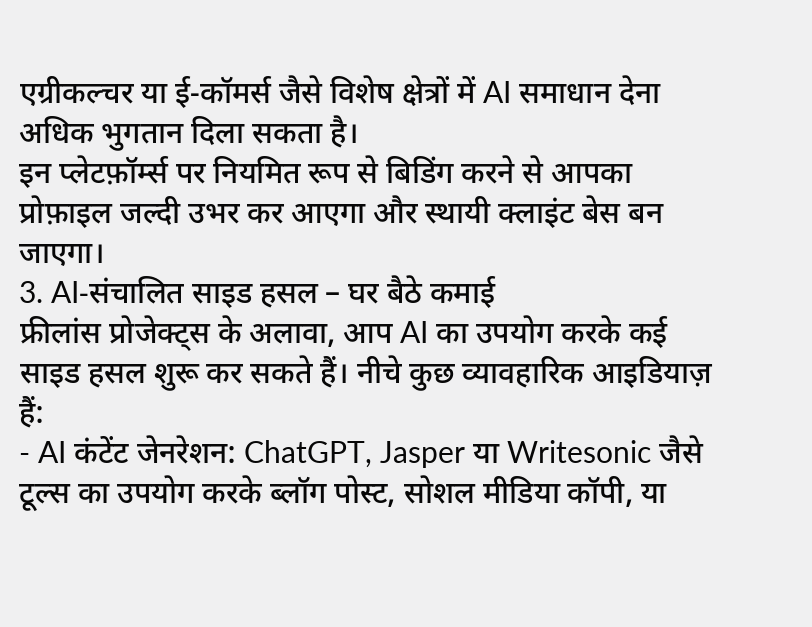एग्रीकल्चर या ई‑कॉमर्स जैसे विशेष क्षेत्रों में AI समाधान देना अधिक भुगतान दिला सकता है।
इन प्लेटफ़ॉर्म्स पर नियमित रूप से बिडिंग करने से आपका प्रोफ़ाइल जल्दी उभर कर आएगा और स्थायी क्लाइंट बेस बन जाएगा।
3. AI‑संचालित साइड हसल – घर बैठे कमाई
फ्रीलांस प्रोजेक्ट्स के अलावा, आप AI का उपयोग करके कई साइड हसल शुरू कर सकते हैं। नीचे कुछ व्यावहारिक आइडियाज़ हैं:
- AI कंटेंट जेनरेशन: ChatGPT, Jasper या Writesonic जैसे टूल्स का उपयोग करके ब्लॉग पोस्ट, सोशल मीडिया कॉपी, या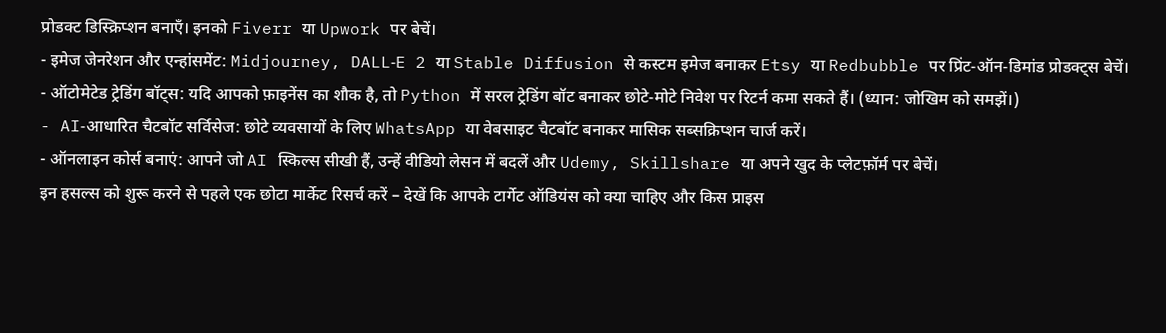प्रोडक्ट डिस्क्रिप्शन बनाएँ। इनको Fiverr या Upwork पर बेचें।
- इमेज जेनरेशन और एन्हांसमेंट: Midjourney, DALL‑E 2 या Stable Diffusion से कस्टम इमेज बनाकर Etsy या Redbubble पर प्रिंट‑ऑन‑डिमांड प्रोडक्ट्स बेचें।
- ऑटोमेटेड ट्रेडिंग बॉट्स: यदि आपको फ़ाइनेंस का शौक है, तो Python में सरल ट्रेडिंग बॉट बनाकर छोटे‑मोटे निवेश पर रिटर्न कमा सकते हैं। (ध्यान: जोखिम को समझें।)
- AI‑आधारित चैटबॉट सर्विसेज: छोटे व्यवसायों के लिए WhatsApp या वेबसाइट चैटबॉट बनाकर मासिक सब्सक्रिप्शन चार्ज करें।
- ऑनलाइन कोर्स बनाएं: आपने जो AI स्किल्स सीखी हैं, उन्हें वीडियो लेसन में बदलें और Udemy, Skillshare या अपने खुद के प्लेटफ़ॉर्म पर बेचें।
इन हसल्स को शुरू करने से पहले एक छोटा मार्केट रिसर्च करें – देखें कि आपके टार्गेट ऑडियंस को क्या चाहिए और किस प्राइस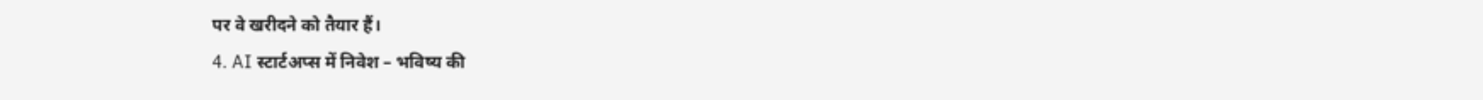पर वे खरीदने को तैयार हैं।
4. AI स्टार्टअप्स में निवेश – भविष्य की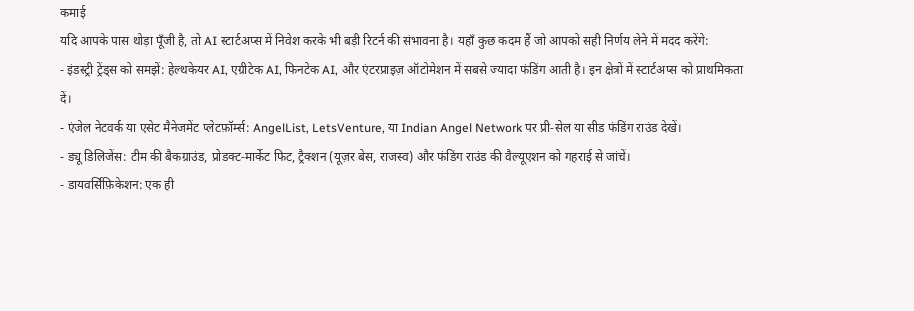कमाई
यदि आपके पास थोड़ा पूँजी है, तो AI स्टार्टअप्स में निवेश करके भी बड़ी रिटर्न की संभावना है। यहाँ कुछ कदम हैं जो आपको सही निर्णय लेने में मदद करेंगे:
- इंडस्ट्री ट्रेंड्स को समझें: हेल्थकेयर AI, एग्रीटेक AI, फिनटेक AI, और एंटरप्राइज़ ऑटोमेशन में सबसे ज्यादा फंडिंग आती है। इन क्षेत्रों में स्टार्टअप्स को प्राथमिकता दें।
- एंजेल नेटवर्क या एसेट मैनेजमेंट प्लेटफ़ॉर्म्स: AngelList, LetsVenture, या Indian Angel Network पर प्री‑सेल या सीड फंडिंग राउंड देखें।
- ड्यू डिलिजेंस: टीम की बैकग्राउंड, प्रोडक्ट‑मार्केट फिट, ट्रैक्शन (यूज़र बेस, राजस्व) और फंडिंग राउंड की वैल्यूएशन को गहराई से जांचें।
- डायवर्सिफ़िकेशन: एक ही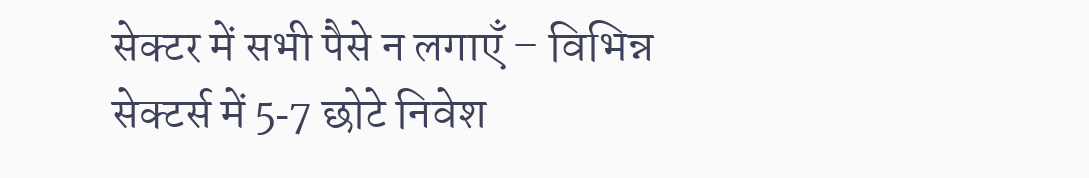सेक्टर में सभी पैसे न लगाएँ – विभिन्न सेक्टर्स में 5‑7 छोटे निवेश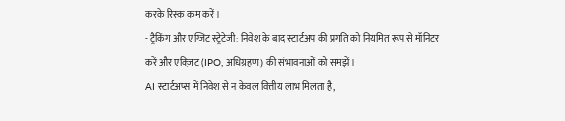करके रिस्क कम करें।
- ट्रैकिंग और एग्जिट स्ट्रेटेजी: निवेश के बाद स्टार्टअप की प्रगति को नियमित रूप से मॉनिटर करें और एक्ज़िट (IPO, अधिग्रहण) की संभावनाओं को समझें।
AI स्टार्टअप्स में निवेश से न केवल वित्तीय लाभ मिलता है,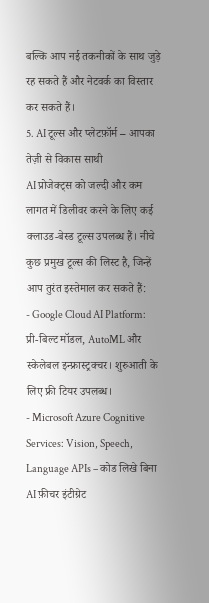बल्कि आप नई तकनीकों के साथ जुड़े रह सकते हैं और नेटवर्क का विस्तार कर सकते हैं।
5. AI टूल्स और प्लेटफ़ॉर्म – आपका तेज़ी से विकास साथी
AI प्रोजेक्ट्स को जल्दी और कम लागत में डिलीवर करने के लिए कई क्लाउड‑बेस्ड टूल्स उपलब्ध हैं। नीचे कुछ प्रमुख टूल्स की लिस्ट है, जिन्हें आप तुरंत इस्तेमाल कर सकते हैं:
- Google Cloud AI Platform: प्री‑बिल्ट मॉडल, AutoML और स्केलेबल इन्फ्रास्ट्रक्चर। शुरुआती के लिए फ्री टियर उपलब्ध।
- Microsoft Azure Cognitive Services: Vision, Speech, Language APIs – कोड लिखे बिना AI फ़ीचर इंटीग्रेट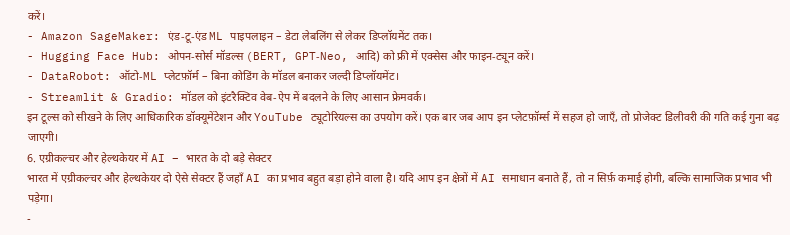करें।
- Amazon SageMaker: एंड‑टू‑एंड ML पाइपलाइन – डेटा लेबलिंग से लेकर डिप्लॉयमेंट तक।
- Hugging Face Hub: ओपन‑सोर्स मॉडल्स (BERT, GPT‑Neo, आदि) को फ्री में एक्सेस और फाइन‑ट्यून करें।
- DataRobot: ऑटो‑ML प्लेटफ़ॉर्म – बिना कोडिंग के मॉडल बनाकर जल्दी डिप्लॉयमेंट।
- Streamlit & Gradio: मॉडल को इंटरैक्टिव वेब‑ऐप में बदलने के लिए आसान फ्रेमवर्क।
इन टूल्स को सीखने के लिए आधिकारिक डॉक्यूमेंटेशन और YouTube ट्यूटोरियल्स का उपयोग करें। एक बार जब आप इन प्लेटफ़ॉर्म्स में सहज हो जाएँ, तो प्रोजेक्ट डिलीवरी की गति कई गुना बढ़ जाएगी।
6. एग्रीकल्चर और हेल्थकेयर में AI – भारत के दो बड़े सेक्टर
भारत में एग्रीकल्चर और हेल्थकेयर दो ऐसे सेक्टर हैं जहाँ AI का प्रभाव बहुत बड़ा होने वाला है। यदि आप इन क्षेत्रों में AI समाधान बनाते हैं, तो न सिर्फ़ कमाई होगी, बल्कि सामाजिक प्रभाव भी पड़ेगा।
-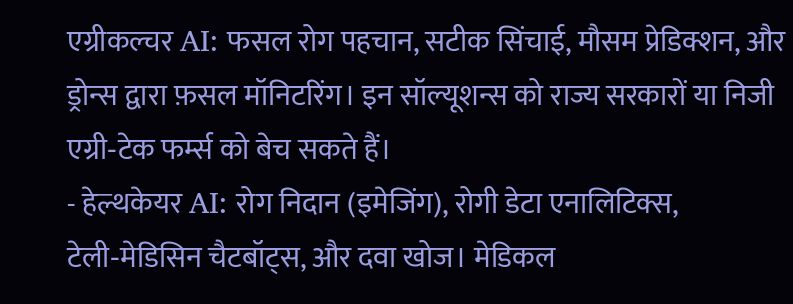एग्रीकल्चर AI: फसल रोग पहचान, सटीक सिंचाई, मौसम प्रेडिक्शन, और ड्रोन्स द्वारा फ़सल मॉनिटरिंग। इन सॉल्यूशन्स को राज्य सरकारों या निजी एग्री‑टेक फर्म्स को बेच सकते हैं।
- हेल्थकेयर AI: रोग निदान (इमेजिंग), रोगी डेटा एनालिटिक्स, टेली‑मेडिसिन चैटबॉट्स, और दवा खोज। मेडिकल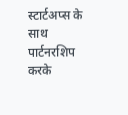स्टार्टअप्स के साथ पार्टनरशिप करके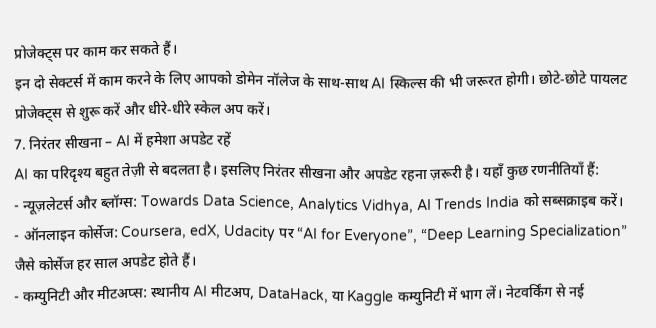प्रोजेक्ट्स पर काम कर सकते हैं।
इन दो सेक्टर्स में काम करने के लिए आपको डोमेन नॉलेज के साथ-साथ AI स्किल्स की भी जरूरत होगी। छोटे‑छोटे पायलट प्रोजेक्ट्स से शुरू करें और धीरे‑धीरे स्केल अप करें।
7. निरंतर सीखना – AI में हमेशा अपडेट रहें
AI का परिदृश्य बहुत तेज़ी से बदलता है। इसलिए निरंतर सीखना और अपडेट रहना ज़रूरी है। यहाँ कुछ रणनीतियाँ हैं:
- न्यूज़लेटर्स और ब्लॉग्स: Towards Data Science, Analytics Vidhya, AI Trends India को सब्सक्राइब करें।
- ऑनलाइन कोर्सेज: Coursera, edX, Udacity पर “AI for Everyone”, “Deep Learning Specialization” जैसे कोर्सेज हर साल अपडेट होते हैं।
- कम्युनिटी और मीटअप्स: स्थानीय AI मीटअप, DataHack, या Kaggle कम्युनिटी में भाग लें। नेटवर्किंग से नई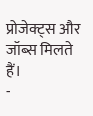प्रोजेक्ट्स और जॉब्स मिलते हैं।
-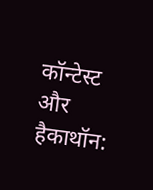कॉन्टेस्ट और हैकाथॉन: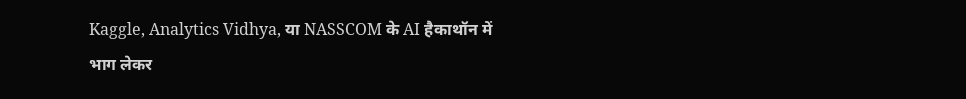Kaggle, Analytics Vidhya, या NASSCOM के AI हैकाथॉन में भाग लेकर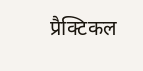प्रैक्टिकल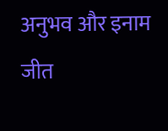अनुभव और इनाम जीत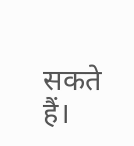सकते हैं।